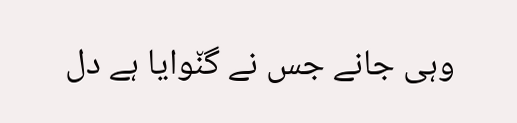وہی جانے جس نے گن٘وایا ہے دل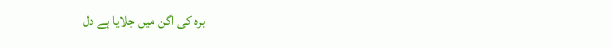برہ کی اگن میں جلایا ہے دل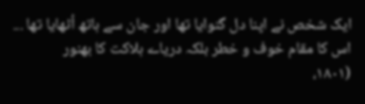ایک شخص نے اپنا دل گنوایا تھا اور جان سے ہاتھ اُٹھایا تھا ... اس کا مقام خوف و خطر بلکہ دریاے ہلاکت کا بھنور
(۱۸۰۱،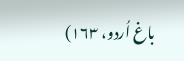باغ اُردو، ۱۶۳)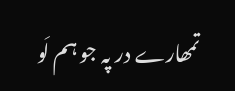تمھارے در پہ جو ہم لَو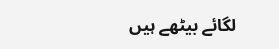لگائے بیٹھے ہیں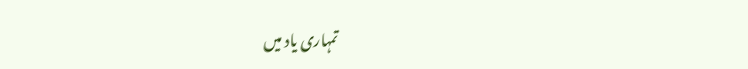تمہاری یاد میں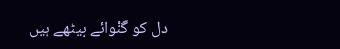دل کو گَنْوائے بیٹھے ہیں